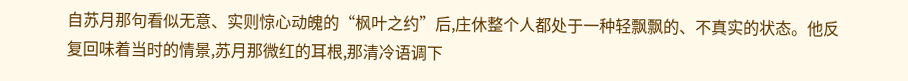自苏月那句看似无意、实则惊心动魄的“枫叶之约”后,庄休整个人都处于一种轻飘飘的、不真实的状态。他反复回味着当时的情景,苏月那微红的耳根,那清冷语调下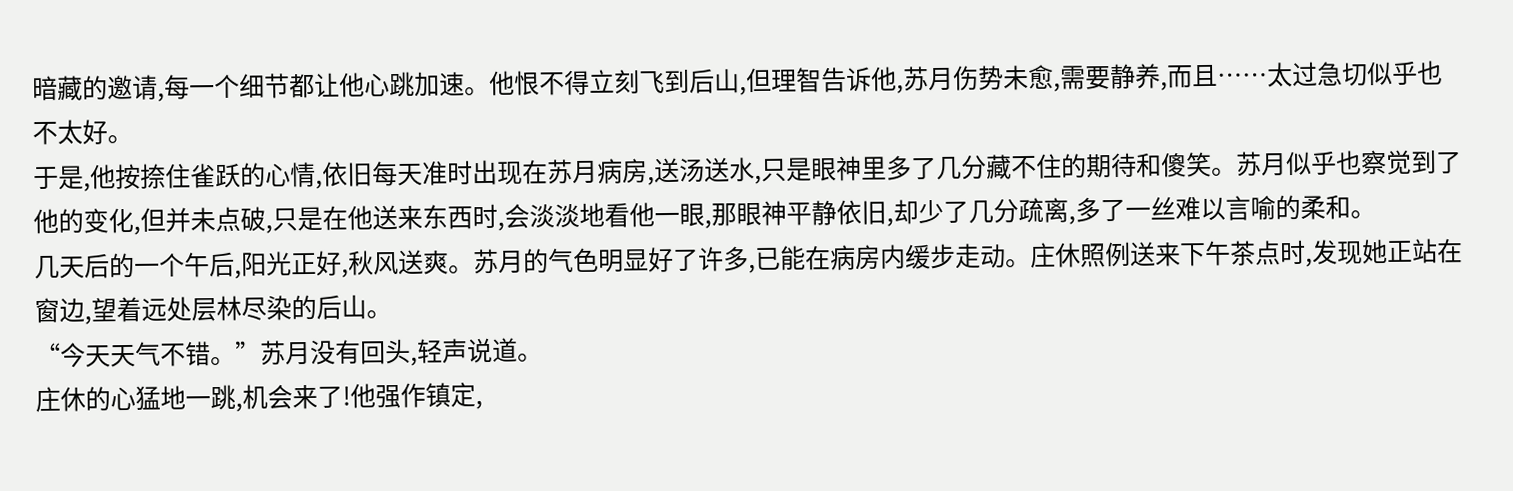暗藏的邀请,每一个细节都让他心跳加速。他恨不得立刻飞到后山,但理智告诉他,苏月伤势未愈,需要静养,而且……太过急切似乎也不太好。
于是,他按捺住雀跃的心情,依旧每天准时出现在苏月病房,送汤送水,只是眼神里多了几分藏不住的期待和傻笑。苏月似乎也察觉到了他的变化,但并未点破,只是在他送来东西时,会淡淡地看他一眼,那眼神平静依旧,却少了几分疏离,多了一丝难以言喻的柔和。
几天后的一个午后,阳光正好,秋风送爽。苏月的气色明显好了许多,已能在病房内缓步走动。庄休照例送来下午茶点时,发现她正站在窗边,望着远处层林尽染的后山。
“今天天气不错。”苏月没有回头,轻声说道。
庄休的心猛地一跳,机会来了!他强作镇定,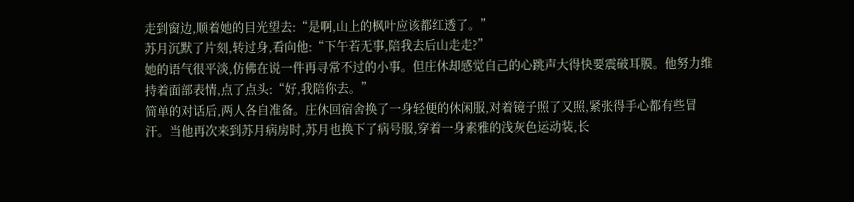走到窗边,顺着她的目光望去:“是啊,山上的枫叶应该都红透了。”
苏月沉默了片刻,转过身,看向他:“下午若无事,陪我去后山走走?”
她的语气很平淡,仿佛在说一件再寻常不过的小事。但庄休却感觉自己的心跳声大得快要震破耳膜。他努力维持着面部表情,点了点头:“好,我陪你去。”
简单的对话后,两人各自准备。庄休回宿舍换了一身轻便的休闲服,对着镜子照了又照,紧张得手心都有些冒汗。当他再次来到苏月病房时,苏月也换下了病号服,穿着一身素雅的浅灰色运动装,长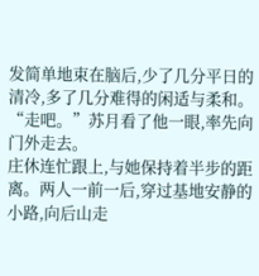发简单地束在脑后,少了几分平日的清冷,多了几分难得的闲适与柔和。
“走吧。”苏月看了他一眼,率先向门外走去。
庄休连忙跟上,与她保持着半步的距离。两人一前一后,穿过基地安静的小路,向后山走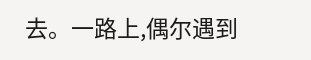去。一路上,偶尔遇到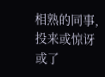相熟的同事,投来或惊讶或了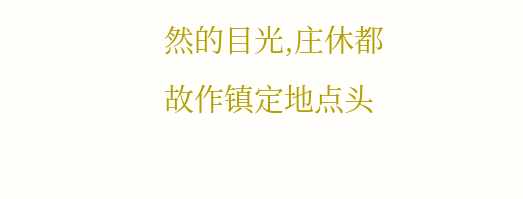然的目光,庄休都故作镇定地点头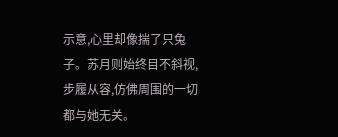示意,心里却像揣了只兔子。苏月则始终目不斜视,步履从容,仿佛周围的一切都与她无关。